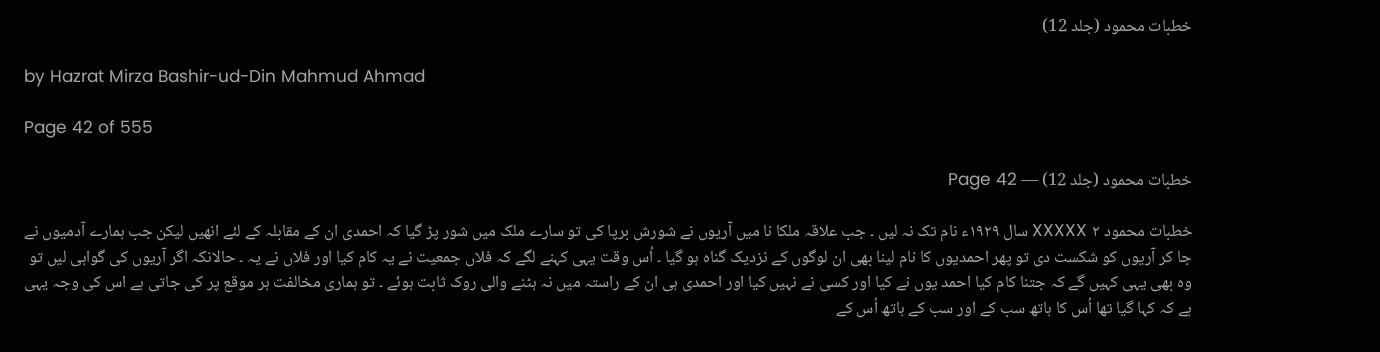خطبات محمود (جلد 12)

by Hazrat Mirza Bashir-ud-Din Mahmud Ahmad

Page 42 of 555

خطبات محمود (جلد 12) — Page 42

خطبات محمود XXXXX ۲ سال ۱۹۲۹ء نام تک نہ لیں ۔ جب علاقہ ملکا نا میں آریوں نے شورش برپا کی تو سارے ملک میں شور پڑ گیا کہ احمدی ان کے مقابلہ کے لئے انھیں لیکن جب ہمارے آدمیوں نے جا کر آریوں کو شکست دی تو پھر احمدیوں کا نام لینا بھی ان لوگوں کے نزدیک گناہ ہو گیا ۔ اُس وقت یہی کہنے لگے کہ فلاں جمعیت نے یہ کام کیا اور فلاں نے یہ ۔ حالانکہ اگر آریوں کی گواہی لیں تو وہ بھی یہی کہیں گے کہ جتنا کام کیا احمد یوں نے کیا اور کسی نے نہیں کیا اور احمدی ہی ان کے راستہ میں نہ ہٹنے والی روک ثابت ہوئے ۔ تو ہماری مخالفت ہر موقع پر کی جاتی ہے اس کی وجہ یہی ہے کہ کہا گیا تھا اُس کا ہاتھ سب کے اور سب کے ہاتھ اُس کے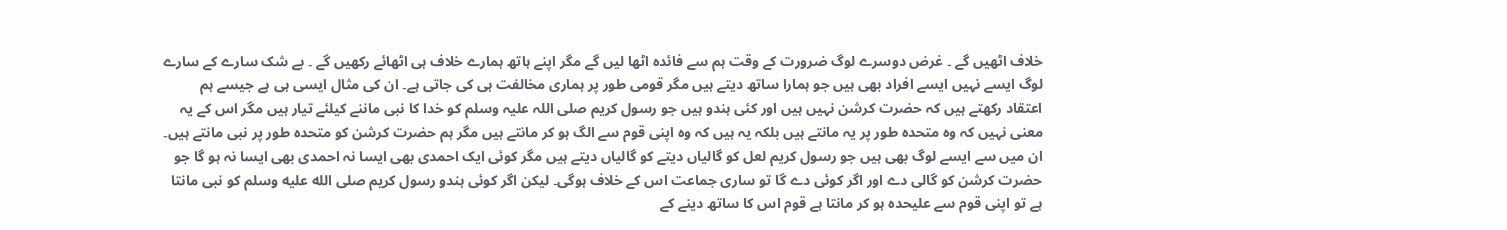خلاف اٹھیں گے ۔ غرض دوسرے لوگ ضرورت کے وقت ہم سے فائدہ اٹھا لیں گے مگر اپنے ہاتھ ہمارے خلاف ہی اٹھائے رکھیں گے ۔ بے شک سارے کے سارے لوگ ایسے نہیں ایسے افراد بھی ہیں جو ہمارا ساتھ دیتے ہیں مگر قومی طور پر ہماری مخالفت ہی کی جاتی ہے۔ ان کی مثال ایسی ہی ہے جیسے ہم اعتقاد رکھتے ہیں کہ حضرت کرشن نہیں ہیں اور کئی ہندو ہیں جو رسول کریم صلی اللہ علیہ وسلم کو خدا کا نبی ماننے کیلئے تیار ہیں مگر اس کے یہ معنی نہیں کہ وہ متحدہ طور پر یہ مانتے ہیں بلکہ یہ ہیں کہ وہ اپنی قوم سے الگ ہو کر مانتے ہیں مگر ہم حضرت کرشن کو متحدہ طور پر نبی مانتے ہیں۔ ان میں سے ایسے لوگ بھی ہیں جو رسول کریم لعل کو گالیاں دیتے کو گالیاں دیتے ہیں مگر کوئی ایک احمدی بھی ایسا نہ احمدی بھی ایسا نہ ہو گا جو حضرت کرشن کو گالی دے اور اگر کوئی دے گا تو ساری جماعت اس کے خلاف ہوگی۔ لیکن اگر کوئی ہندو رسول کریم صلى الله عليه وسلم کو نبی مانتا ہے تو اپنی قوم سے علیحدہ ہو کر مانتا ہے قوم اس کا ساتھ دینے کے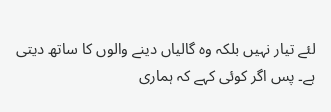لئے تیار نہیں بلکہ وہ گالیاں دینے والوں کا ساتھ دیتی ہے۔ پس اگر کوئی کہے کہ ہماری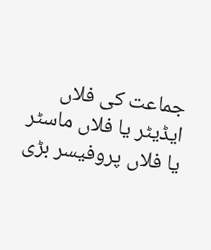جماعت کی فلاں ایڈیٹر یا فلاں ماسٹر یا فلاں پروفیسر بڑی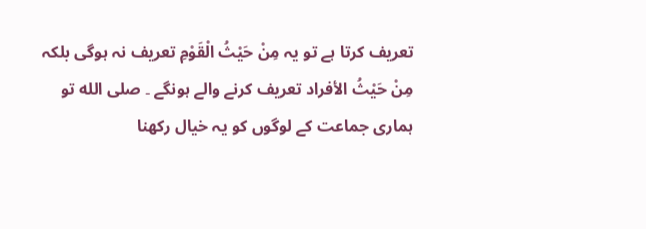تعریف کرتا ہے تو یہ مِنْ حَيْثُ الْقَوْمِ تعریف نہ ہوگی بلکہ مِنْ حَيْثُ الأفراد تعریف کرنے والے ہونگے ۔ صلى الله تو ہماری جماعت کے لوگوں کو یہ خیال رکھنا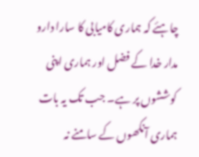چاہئے کہ ہماری کامیابی کا سارا دارو مدار خدا کے فضل اور ہماری اپنی کوششوں پر ہے۔ جب تک یہ بات ہماری آنکھوں کے سامنے نہ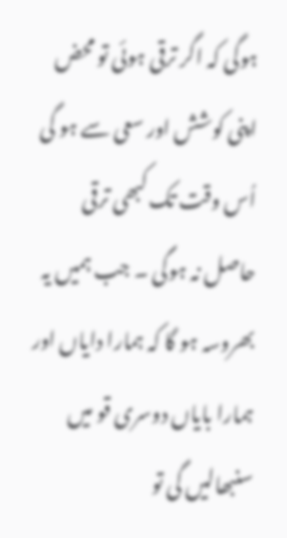ہوگی کہ اگر ترقی ہوئی تو محض اپنی کوشش اور سعی سے ہو گی اُس وقت تک کبھی ترقی حاصل نہ ہوگی ۔ جب ہمیں یہ بھروسہ ہو گا کہ ہمارا دایاں اور ہمارا بایاں دوسری قو میں سنبھالیں گی تو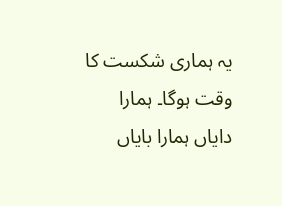یہ ہماری شکست کا وقت ہوگا۔ ہمارا دایاں ہمارا بایاں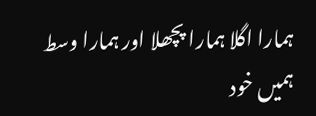ہمارا اگلا ہمارا پچھلا اور ہمارا وسط ہمیں خود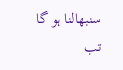سنبھالنا ہو گا تب